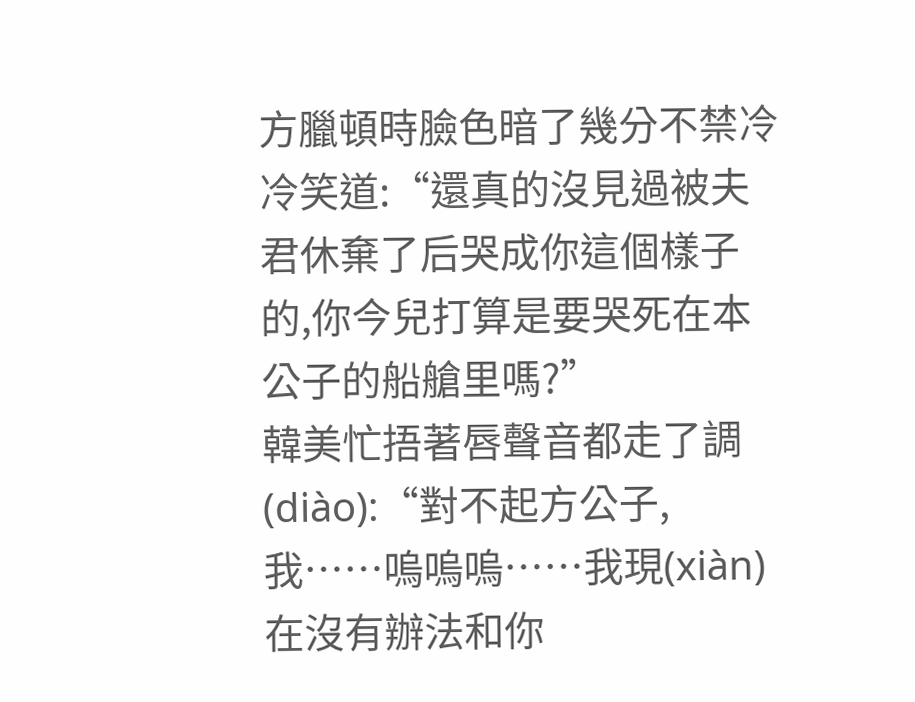方臘頓時臉色暗了幾分不禁冷冷笑道:“還真的沒見過被夫君休棄了后哭成你這個樣子的,你今兒打算是要哭死在本公子的船艙里嗎?”
韓美忙捂著唇聲音都走了調(diào):“對不起方公子,我……嗚嗚嗚……我現(xiàn)在沒有辦法和你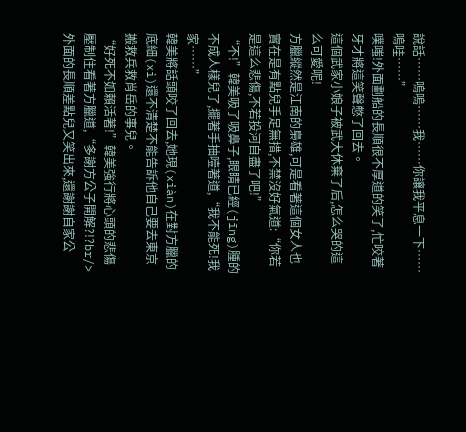說話……嗚嗚……我……你讓我平息一下……嗚哇……”
噗嗤!外面劃船的長順很不厚道的笑了,忙咬著牙才將這笑聲憋了回去。
這個武家小娘子被武大休棄了后,怎么哭的這么可愛呢!
方臘縱然是江南的梟雄,可是看著這個女人也實在是有點兒手足無措,不禁沒好氣道:“你若是這么悲傷,不若投河自盡了吧!”
“不!”韓美吸了吸鼻子,眼睛已經(jīng)腫的不成人樣兒了,擺著手抽噎著道,“我不能死!我家……”
韓美將話頭咬了回去,她現(xiàn)在對方臘的底細(xì)還不清楚不能告訴他自己要去東京搬救兵救肖岳的事兒。
“好死不如賴活著!”韓美強行將心頭的悲傷壓制住看著方臘道,“多謝方公子開解?!?br/>
外面的長順差點兒又笑出來,還謝謝自家公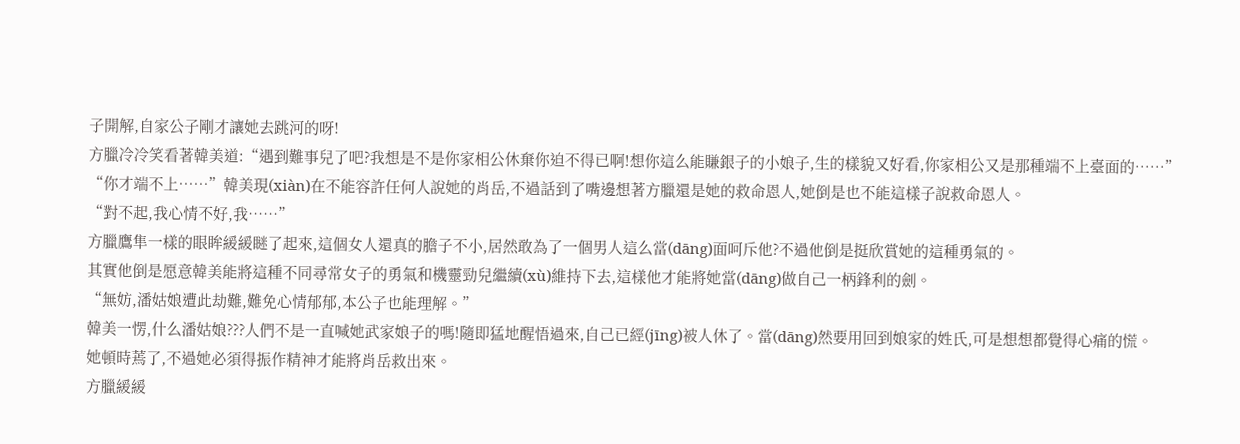子開解,自家公子剛才讓她去跳河的呀!
方臘冷冷笑看著韓美道:“遇到難事兒了吧?我想是不是你家相公休棄你迫不得已啊!想你這么能賺銀子的小娘子,生的樣貌又好看,你家相公又是那種端不上臺面的……”
“你才端不上……”韓美現(xiàn)在不能容許任何人說她的肖岳,不過話到了嘴邊想著方臘還是她的救命恩人,她倒是也不能這樣子說救命恩人。
“對不起,我心情不好,我……”
方臘鷹隼一樣的眼眸緩緩瞇了起來,這個女人還真的膽子不小,居然敢為了一個男人這么當(dāng)面呵斥他?不過他倒是挺欣賞她的這種勇氣的。
其實他倒是愿意韓美能將這種不同尋常女子的勇氣和機靈勁兒繼續(xù)維持下去,這樣他才能將她當(dāng)做自己一柄鋒利的劍。
“無妨,潘姑娘遭此劫難,難免心情郁郁,本公子也能理解。”
韓美一愣,什么潘姑娘???人們不是一直喊她武家娘子的嗎!隨即猛地醒悟過來,自己已經(jīng)被人休了。當(dāng)然要用回到娘家的姓氏,可是想想都覺得心痛的慌。
她頓時蔫了,不過她必須得振作精神才能將肖岳救出來。
方臘緩緩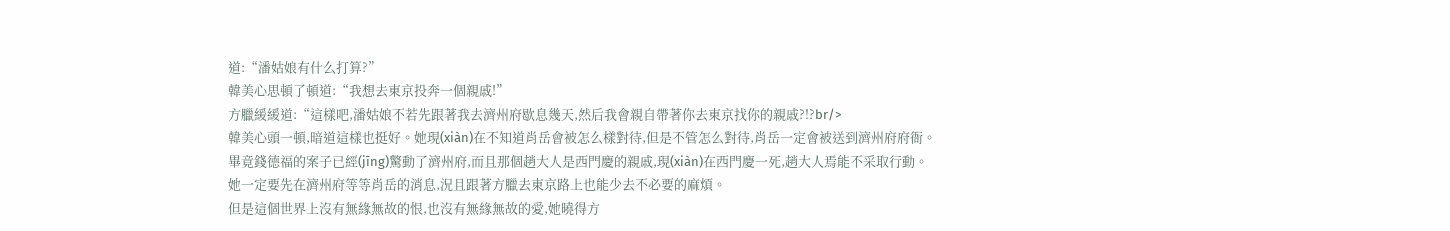道:“潘姑娘有什么打算?”
韓美心思頓了頓道:“我想去東京投奔一個親戚!”
方臘緩緩道:“這樣吧,潘姑娘不若先跟著我去濟州府歇息幾天,然后我會親自帶著你去東京找你的親戚?!?br/>
韓美心頭一頓,暗道這樣也挺好。她現(xiàn)在不知道肖岳會被怎么樣對待,但是不管怎么對待,肖岳一定會被送到濟州府府衙。
畢竟錢德福的案子已經(jīng)驚動了濟州府,而且那個趙大人是西門慶的親戚,現(xiàn)在西門慶一死,趙大人焉能不采取行動。
她一定要先在濟州府等等肖岳的消息,況且跟著方臘去東京路上也能少去不必要的麻煩。
但是這個世界上沒有無緣無故的恨,也沒有無緣無故的愛,她曉得方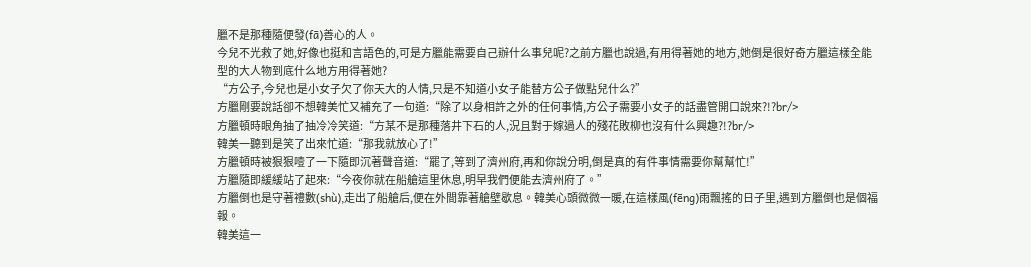臘不是那種隨便發(fā)善心的人。
今兒不光救了她,好像也挺和言語色的,可是方臘能需要自己辦什么事兒呢?之前方臘也說過,有用得著她的地方,她倒是很好奇方臘這樣全能型的大人物到底什么地方用得著她?
“方公子,今兒也是小女子欠了你天大的人情,只是不知道小女子能替方公子做點兒什么?”
方臘剛要說話卻不想韓美忙又補充了一句道:“除了以身相許之外的任何事情,方公子需要小女子的話盡管開口說來?!?br/>
方臘頓時眼角抽了抽冷冷笑道:“方某不是那種落井下石的人,況且對于嫁過人的殘花敗柳也沒有什么興趣?!?br/>
韓美一聽到是笑了出來忙道:“那我就放心了!”
方臘頓時被狠狠噎了一下隨即沉著聲音道:“罷了,等到了濟州府,再和你說分明,倒是真的有件事情需要你幫幫忙!”
方臘隨即緩緩站了起來:“今夜你就在船艙這里休息,明早我們便能去濟州府了。”
方臘倒也是守著禮數(shù),走出了船艙后,便在外間靠著艙壁歇息。韓美心頭微微一暖,在這樣風(fēng)雨飄搖的日子里,遇到方臘倒也是個福報。
韓美這一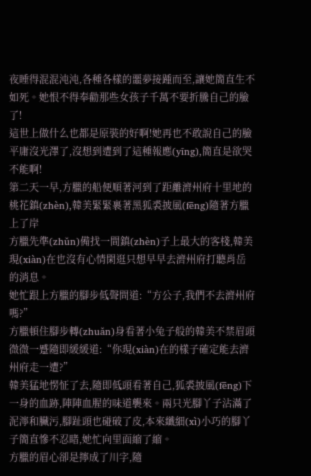夜睡得混混沌沌,各種各樣的噩夢接踵而至,讓她簡直生不如死。她恨不得奉勸那些女孩子千萬不要折騰自己的臉了!
這世上做什么也都是原裝的好啊!她再也不敢說自己的臉平庸沒光澤了,沒想到遭到了這種報應(yīng),簡直是欲哭不能啊!
第二天一早,方臘的船便順著河到了距離濟州府十里地的桃花鎮(zhèn),韓美緊緊裹著黑狐裘披風(fēng)隨著方臘上了岸
方臘先準(zhǔn)備找一間鎮(zhèn)子上最大的客棧,韓美現(xiàn)在也沒有心情閑逛只想早早去濟州府打聽肖岳的消息。
她忙跟上方臘的腳步低聲問道:“方公子,我們不去濟州府嗎?”
方臘頓住腳步轉(zhuǎn)身看著小兔子般的韓美不禁眉頭微微一蹙隨即緩緩道:“你現(xiàn)在的樣子確定能去濟州府走一遭?”
韓美猛地愣怔了去,隨即低頭看著自己,狐裘披風(fēng)下一身的血跡,陣陣血腥的味道襲來。兩只光腳丫子沾滿了泥濘和臟污,腳趾頭也碰破了皮,本來纖細(xì)小巧的腳丫子簡直慘不忍睹,她忙向里面縮了縮。
方臘的眉心卻是擰成了川字,隨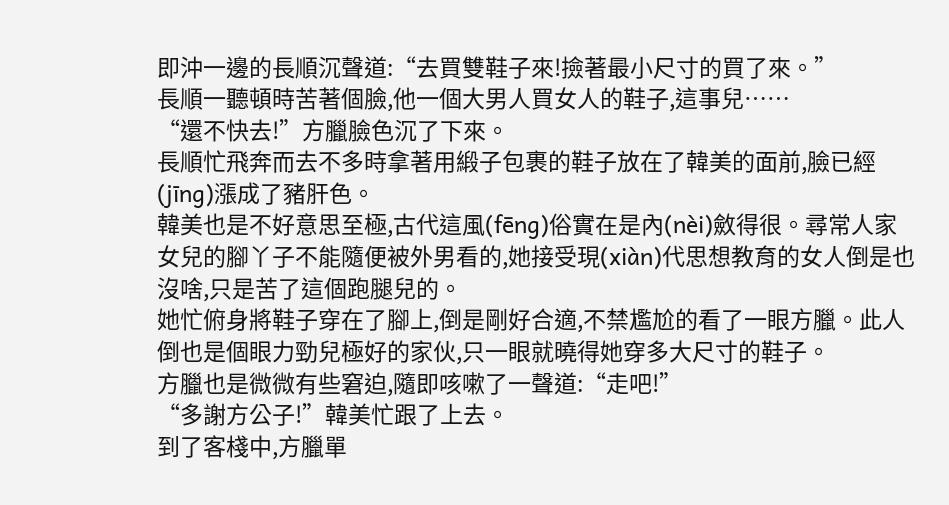即沖一邊的長順沉聲道:“去買雙鞋子來!撿著最小尺寸的買了來。”
長順一聽頓時苦著個臉,他一個大男人買女人的鞋子,這事兒……
“還不快去!”方臘臉色沉了下來。
長順忙飛奔而去不多時拿著用緞子包裹的鞋子放在了韓美的面前,臉已經(jīng)漲成了豬肝色。
韓美也是不好意思至極,古代這風(fēng)俗實在是內(nèi)斂得很。尋常人家女兒的腳丫子不能隨便被外男看的,她接受現(xiàn)代思想教育的女人倒是也沒啥,只是苦了這個跑腿兒的。
她忙俯身將鞋子穿在了腳上,倒是剛好合適,不禁尷尬的看了一眼方臘。此人倒也是個眼力勁兒極好的家伙,只一眼就曉得她穿多大尺寸的鞋子。
方臘也是微微有些窘迫,隨即咳嗽了一聲道:“走吧!”
“多謝方公子!”韓美忙跟了上去。
到了客棧中,方臘單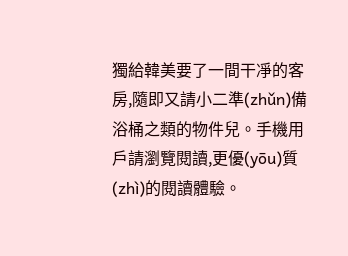獨給韓美要了一間干凈的客房,隨即又請小二準(zhǔn)備浴桶之類的物件兒。手機用戶請瀏覽閱讀,更優(yōu)質(zhì)的閱讀體驗。